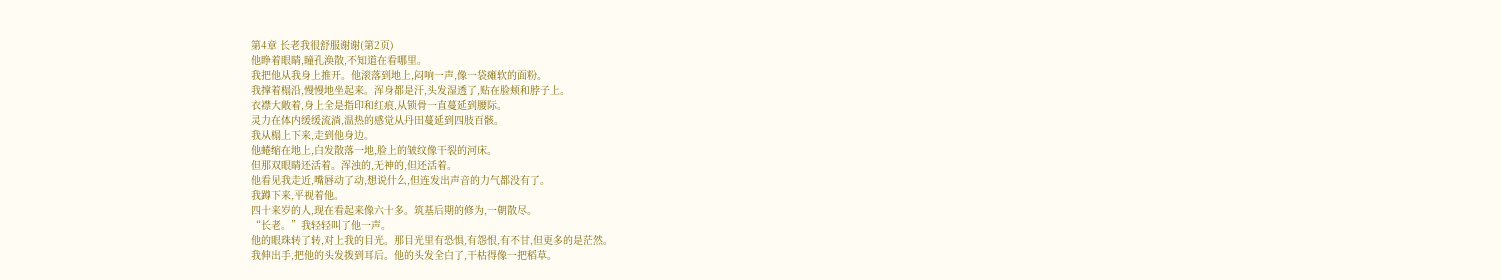第4章 长老我很舒服谢谢(第2页)
他睁着眼睛,瞳孔涣散,不知道在看哪里。
我把他从我身上推开。他滚落到地上,闷响一声,像一袋瘫软的面粉。
我撑着榻沿,慢慢地坐起来。浑身都是汗,头发湿透了,贴在脸颊和脖子上。
衣襟大敞着,身上全是指印和红痕,从锁骨一直蔓延到腰际。
灵力在体内缓缓流淌,温热的感觉从丹田蔓延到四肢百骸。
我从榻上下来,走到他身边。
他蜷缩在地上,白发散落一地,脸上的皱纹像干裂的河床。
但那双眼睛还活着。浑浊的,无神的,但还活着。
他看见我走近,嘴唇动了动,想说什么,但连发出声音的力气都没有了。
我蹲下来,平视着他。
四十来岁的人,现在看起来像六十多。筑基后期的修为,一朝散尽。
“长老。”我轻轻叫了他一声。
他的眼珠转了转,对上我的目光。那目光里有恐惧,有怨恨,有不甘,但更多的是茫然。
我伸出手,把他的头发拨到耳后。他的头发全白了,干枯得像一把稻草。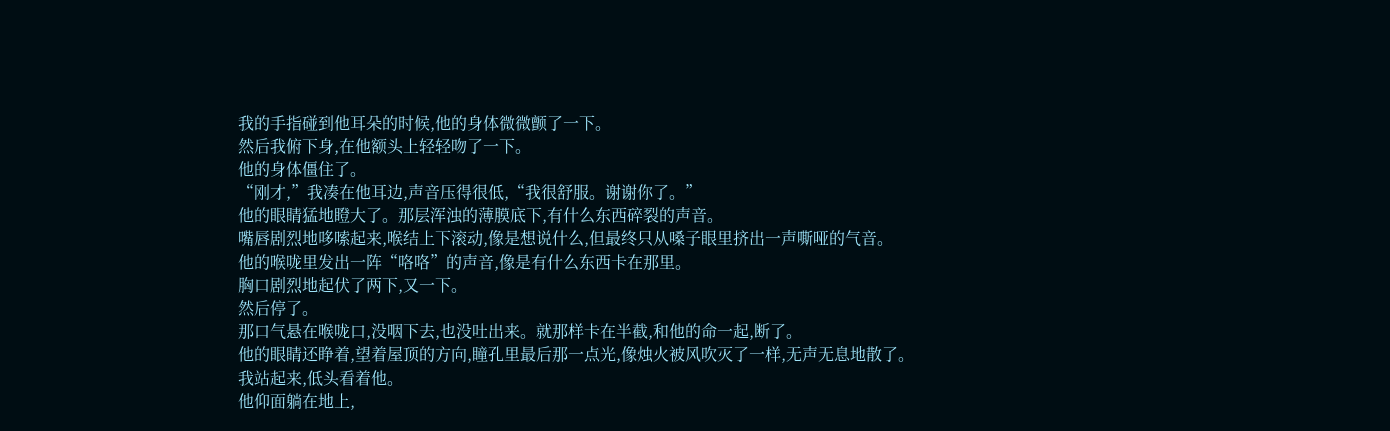我的手指碰到他耳朵的时候,他的身体微微颤了一下。
然后我俯下身,在他额头上轻轻吻了一下。
他的身体僵住了。
“刚才,”我凑在他耳边,声音压得很低,“我很舒服。谢谢你了。”
他的眼睛猛地瞪大了。那层浑浊的薄膜底下,有什么东西碎裂的声音。
嘴唇剧烈地哆嗦起来,喉结上下滚动,像是想说什么,但最终只从嗓子眼里挤出一声嘶哑的气音。
他的喉咙里发出一阵“咯咯”的声音,像是有什么东西卡在那里。
胸口剧烈地起伏了两下,又一下。
然后停了。
那口气悬在喉咙口,没咽下去,也没吐出来。就那样卡在半截,和他的命一起,断了。
他的眼睛还睁着,望着屋顶的方向,瞳孔里最后那一点光,像烛火被风吹灭了一样,无声无息地散了。
我站起来,低头看着他。
他仰面躺在地上,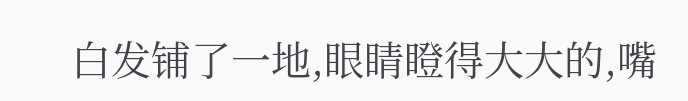白发铺了一地,眼睛瞪得大大的,嘴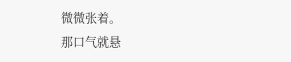微微张着。
那口气就悬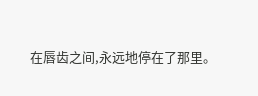在唇齿之间,永远地停在了那里。